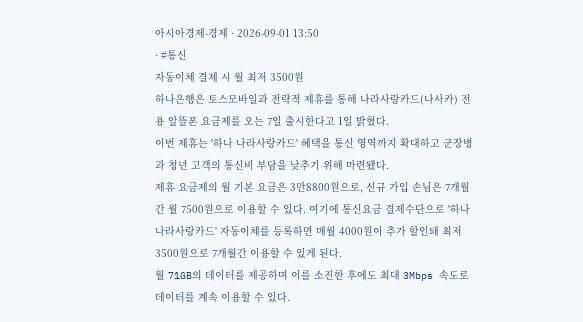아시아경제-경제 · 2026-09-01 13:50
· #통신
자동이체 결제 시 월 최저 3500원
하나은행은 토스모바일과 전략적 제휴를 통해 나라사랑카드(나사카) 전용 알뜰폰 요금제를 오는 7일 출시한다고 1일 밝혔다.
이번 제휴는 '하나 나라사랑카드' 혜택을 통신 영역까지 확대하고 군장병과 청년 고객의 통신비 부담을 낮추기 위해 마련됐다.
제휴 요금제의 월 기본 요금은 3만8800원으로, 신규 가입 손님은 7개월간 월 7500원으로 이용할 수 있다. 여기에 통신요금 결제수단으로 '하나 나라사랑카드' 자동이체를 등록하면 매월 4000원이 추가 할인돼 최저 3500원으로 7개월간 이용할 수 있게 된다.
월 71GB의 데이터를 제공하며 이를 소진한 후에도 최대 3Mbps 속도로 데이터를 계속 이용할 수 있다.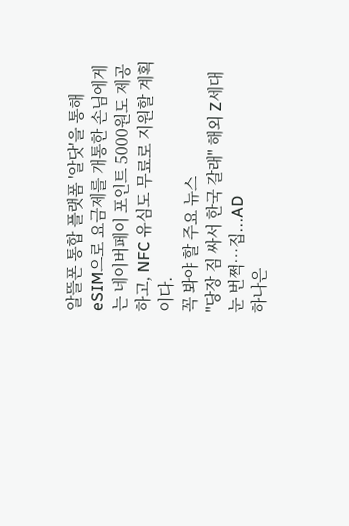알뜰폰 통합 플랫폼 '알닷'을 통해 eSIM으로 요금제를 개통한 손님에게는 네이버페이 포인트 5000원도 제공하고, NFC 유심도 무료로 지원할 계획이다.
꼭 봐야 할 주요 뉴스
"당장 짐 싸서 한국 갈래" 해외 Z세대 눈 번쩍…집...AD
하나은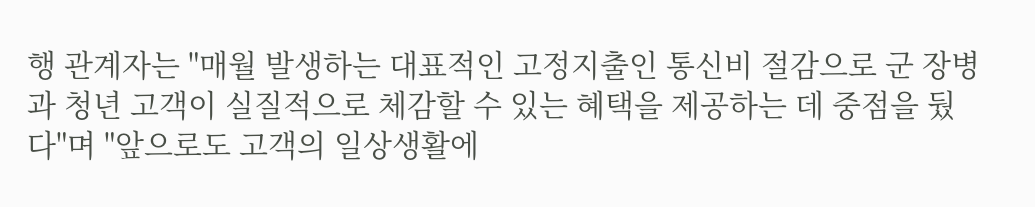행 관계자는 "매월 발생하는 대표적인 고정지출인 통신비 절감으로 군 장병과 청년 고객이 실질적으로 체감할 수 있는 혜택을 제공하는 데 중점을 뒀다"며 "앞으로도 고객의 일상생활에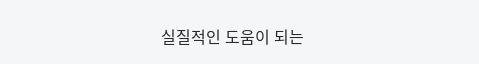실질적인 도움이 되는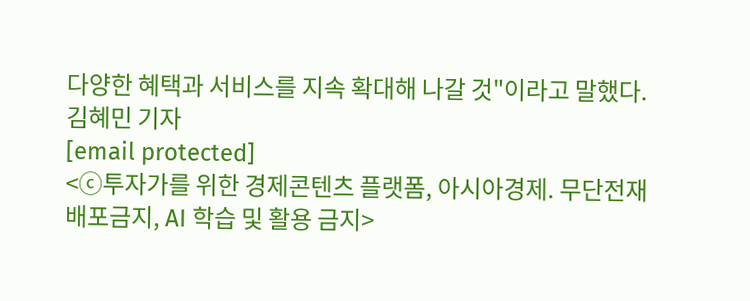다양한 혜택과 서비스를 지속 확대해 나갈 것"이라고 말했다.
김혜민 기자
[email protected]
<ⓒ투자가를 위한 경제콘텐츠 플랫폼, 아시아경제. 무단전재 배포금지, AI 학습 및 활용 금지>